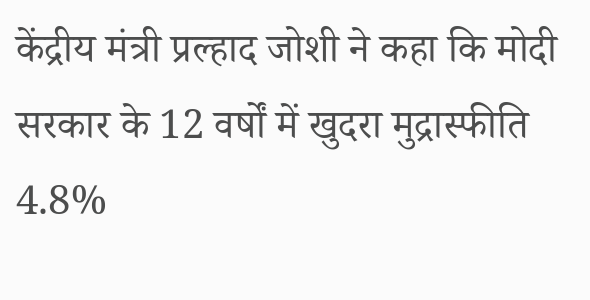केंद्रीय मंत्री प्रल्हाद जोशी ने कहा कि मोदी सरकार के 12 वर्षों में खुदरा मुद्रास्फीति 4.8%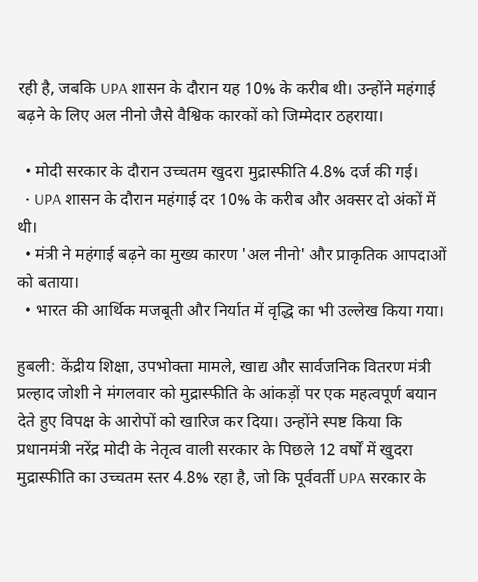रही है, जबकि UPA शासन के दौरान यह 10% के करीब थी। उन्होंने महंगाई बढ़ने के लिए अल नीनो जैसे वैश्विक कारकों को जिम्मेदार ठहराया।

  • मोदी सरकार के दौरान उच्चतम खुदरा मुद्रास्फीति 4.8% दर्ज की गई।
  • UPA शासन के दौरान महंगाई दर 10% के करीब और अक्सर दो अंकों में थी।
  • मंत्री ने महंगाई बढ़ने का मुख्य कारण 'अल नीनो' और प्राकृतिक आपदाओं को बताया।
  • भारत की आर्थिक मजबूती और निर्यात में वृद्धि का भी उल्लेख किया गया।

हुबली: केंद्रीय शिक्षा, उपभोक्ता मामले, खाद्य और सार्वजनिक वितरण मंत्री प्रल्हाद जोशी ने मंगलवार को मुद्रास्फीति के आंकड़ों पर एक महत्वपूर्ण बयान देते हुए विपक्ष के आरोपों को खारिज कर दिया। उन्होंने स्पष्ट किया कि प्रधानमंत्री नरेंद्र मोदी के नेतृत्व वाली सरकार के पिछले 12 वर्षों में खुदरा मुद्रास्फीति का उच्चतम स्तर 4.8% रहा है, जो कि पूर्ववर्ती UPA सरकार के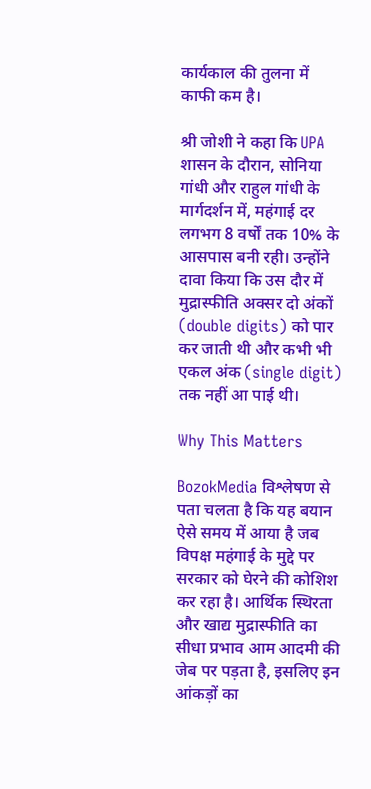कार्यकाल की तुलना में काफी कम है।

श्री जोशी ने कहा कि UPA शासन के दौरान, सोनिया गांधी और राहुल गांधी के मार्गदर्शन में, महंगाई दर लगभग 8 वर्षों तक 10% के आसपास बनी रही। उन्होंने दावा किया कि उस दौर में मुद्रास्फीति अक्सर दो अंकों (double digits) को पार कर जाती थी और कभी भी एकल अंक (single digit) तक नहीं आ पाई थी।

Why This Matters

BozokMedia विश्लेषण से पता चलता है कि यह बयान ऐसे समय में आया है जब विपक्ष महंगाई के मुद्दे पर सरकार को घेरने की कोशिश कर रहा है। आर्थिक स्थिरता और खाद्य मुद्रास्फीति का सीधा प्रभाव आम आदमी की जेब पर पड़ता है, इसलिए इन आंकड़ों का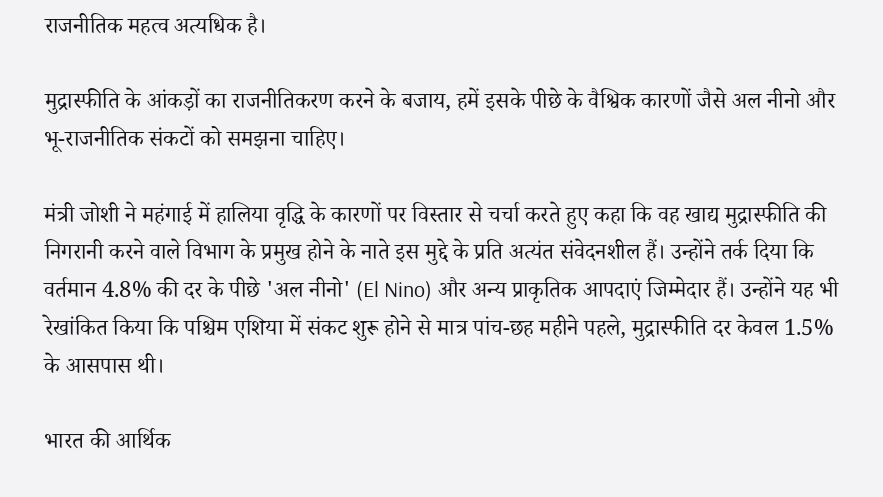राजनीतिक महत्व अत्यधिक है।

मुद्रास्फीति के आंकड़ों का राजनीतिकरण करने के बजाय, हमें इसके पीछे के वैश्विक कारणों जैसे अल नीनो और भू-राजनीतिक संकटों को समझना चाहिए।

मंत्री जोशी ने महंगाई में हालिया वृद्धि के कारणों पर विस्तार से चर्चा करते हुए कहा कि वह खाद्य मुद्रास्फीति की निगरानी करने वाले विभाग के प्रमुख होने के नाते इस मुद्दे के प्रति अत्यंत संवेदनशील हैं। उन्होंने तर्क दिया कि वर्तमान 4.8% की दर के पीछे 'अल नीनो' (El Nino) और अन्य प्राकृतिक आपदाएं जिम्मेदार हैं। उन्होंने यह भी रेखांकित किया कि पश्चिम एशिया में संकट शुरू होने से मात्र पांच-छह महीने पहले, मुद्रास्फीति दर केवल 1.5% के आसपास थी।

भारत की आर्थिक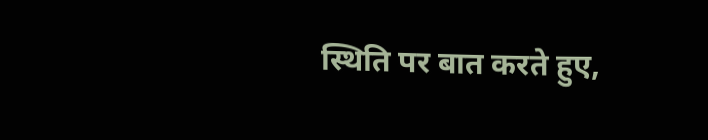स्थिति पर बात करते हुए,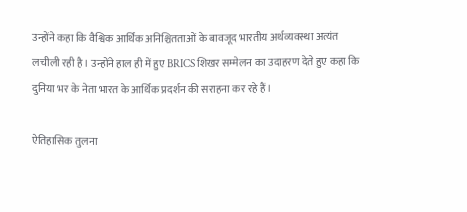उन्होंने कहा कि वैश्विक आर्थिक अनिश्चितताओं के बावजूद भारतीय अर्थव्यवस्था अत्यंत लचीली रही है। उन्होंने हाल ही में हुए BRICS शिखर सम्मेलन का उदाहरण देते हुए कहा कि दुनिया भर के नेता भारत के आर्थिक प्रदर्शन की सराहना कर रहे हैं।

ऐतिहासिक तुलना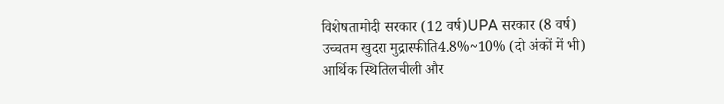विशेषतामोदी सरकार (12 वर्ष)UPA सरकार (8 वर्ष)
उच्चतम खुदरा मुद्रास्फीति4.8%~10% (दो अंकों में भी)
आर्थिक स्थितिलचीली और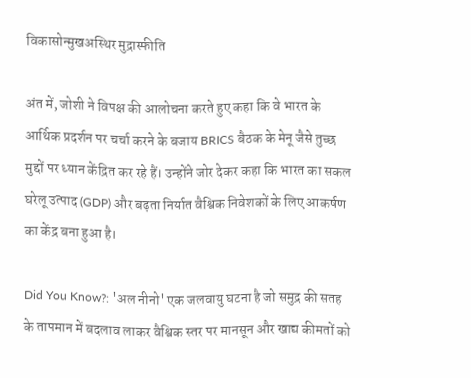विकासोन्मुखअस्थिर मुद्रास्फीति

अंत में, जोशी ने विपक्ष की आलोचना करते हुए कहा कि वे भारत के आर्थिक प्रदर्शन पर चर्चा करने के बजाय BRICS बैठक के मेनू जैसे तुच्छ मुद्दों पर ध्यान केंद्रित कर रहे हैं। उन्होंने जोर देकर कहा कि भारत का सकल घरेलू उत्पाद (GDP) और बढ़ता निर्यात वैश्विक निवेशकों के लिए आकर्षण का केंद्र बना हुआ है।

Did You Know?: 'अल नीनो' एक जलवायु घटना है जो समुद्र की सतह के तापमान में बदलाव लाकर वैश्विक स्तर पर मानसून और खाद्य कीमतों को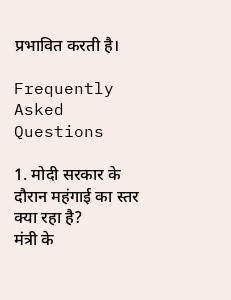प्रभावित करती है।

Frequently Asked Questions

1. मोदी सरकार के दौरान महंगाई का स्तर क्या रहा है?
मंत्री के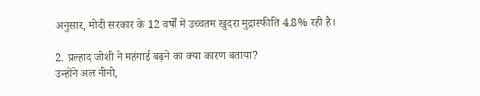अनुसार, मोदी सरकार के 12 वर्षों में उच्चतम खुदरा मुद्रास्फीति 4.8% रही है।

2. प्रल्हाद जोशी ने महंगाई बढ़ने का क्या कारण बताया?
उन्होंने अल नीनो,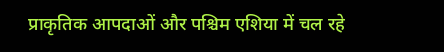प्राकृतिक आपदाओं और पश्चिम एशिया में चल रहे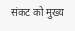संकट को मुख्य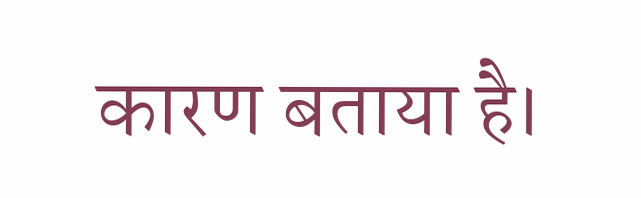कारण बताया है।